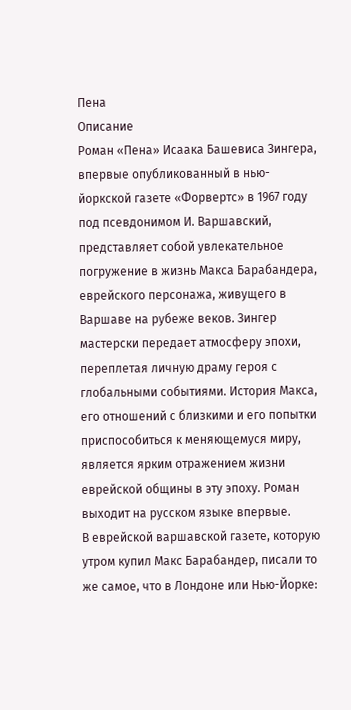Пена
Описание
Роман «Пена» Исаака Башевиса Зингера, впервые опубликованный в нью-йоркской газете «Форвертс» в 1967 году под псевдонимом И. Варшавский, представляет собой увлекательное погружение в жизнь Макса Барабандера, еврейского персонажа, живущего в Варшаве на рубеже веков. Зингер мастерски передает атмосферу эпохи, переплетая личную драму героя с глобальными событиями. История Макса, его отношений с близкими и его попытки приспособиться к меняющемуся миру, является ярким отражением жизни еврейской общины в эту эпоху. Роман выходит на русском языке впервые.
В еврейской варшавской газете, которую утром купил Макс Барабандер, писали то же самое, что в Лондоне или Нью-Йорке: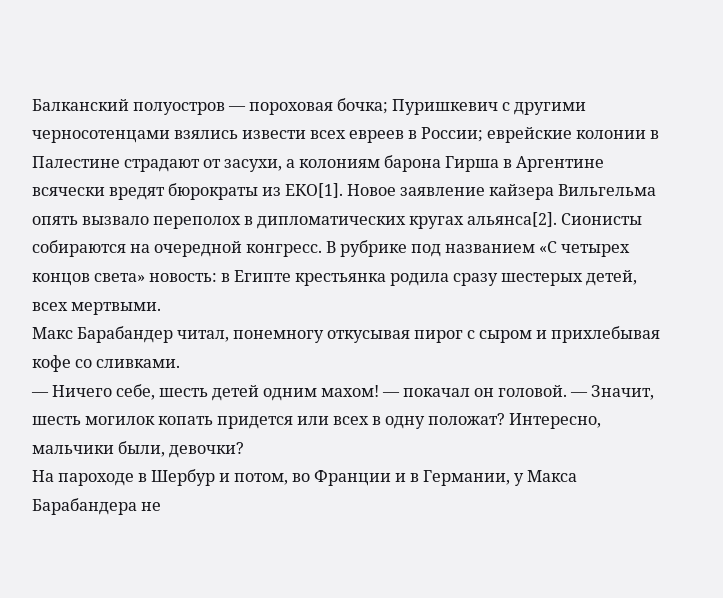Балканский полуостров — пороховая бочка; Пуришкевич с другими черносотенцами взялись извести всех евреев в России; еврейские колонии в Палестине страдают от засухи, а колониям барона Гирша в Аргентине всячески вредят бюрократы из ЕКО[1]. Новое заявление кайзера Вильгельма опять вызвало переполох в дипломатических кругах альянса[2]. Сионисты собираются на очередной конгресс. В рубрике под названием «С четырех концов света» новость: в Египте крестьянка родила сразу шестерых детей, всех мертвыми.
Макс Барабандер читал, понемногу откусывая пирог с сыром и прихлебывая кофе со сливками.
— Ничего себе, шесть детей одним махом! — покачал он головой. — Значит, шесть могилок копать придется или всех в одну положат? Интересно, мальчики были, девочки?
На пароходе в Шербур и потом, во Франции и в Германии, у Макса Барабандера не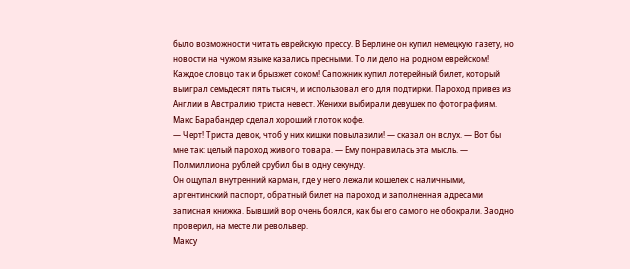было возможности читать еврейскую прессу. В Берлине он купил немецкую газету, но новости на чужом языке казались пресными. То ли дело на родном еврейском! Каждое словцо так и брызжет соком! Сапожник купил лотерейный билет, который выиграл семьдесят пять тысяч, и использовал его для подтирки. Пароход привез из Англии в Австралию триста невест. Женихи выбирали девушек по фотографиям. Макс Барабандер сделал хороший глоток кофе.
— Черт! Триста девок, чтоб у них кишки повылазили! — сказал он вслух. — Вот бы мне так: целый пароход живого товара. — Ему понравилась эта мысль. — Полмиллиона рублей срубил бы в одну секунду.
Он ощупал внутренний карман, где у него лежали кошелек с наличными, аргентинский паспорт, обратный билет на пароход и заполненная адресами записная книжка. Бывший вор очень боялся, как бы его самого не обокрали. Заодно проверил, на месте ли револьвер.
Максу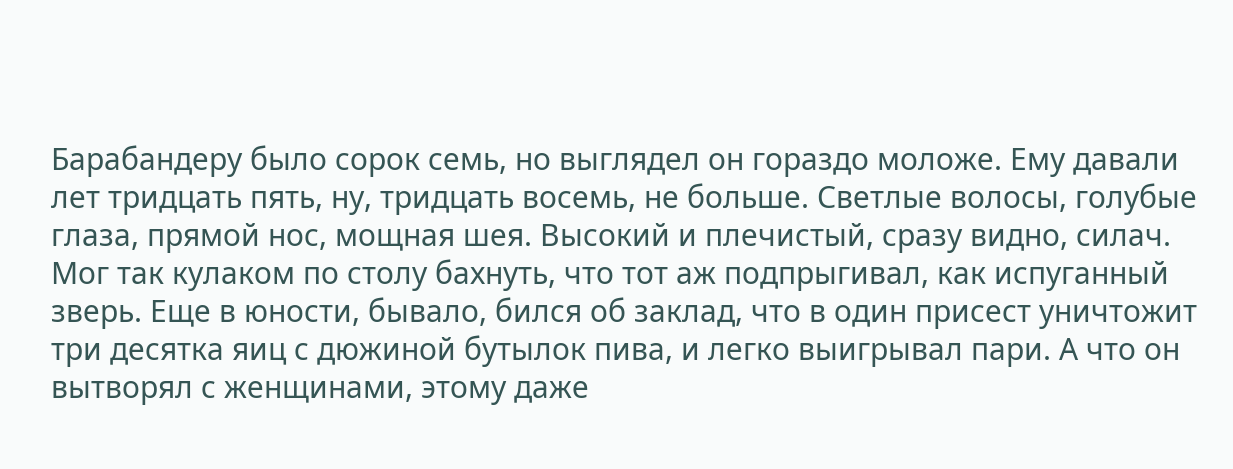Барабандеру было сорок семь, но выглядел он гораздо моложе. Ему давали лет тридцать пять, ну, тридцать восемь, не больше. Светлые волосы, голубые глаза, прямой нос, мощная шея. Высокий и плечистый, сразу видно, силач. Мог так кулаком по столу бахнуть, что тот аж подпрыгивал, как испуганный зверь. Еще в юности, бывало, бился об заклад, что в один присест уничтожит три десятка яиц с дюжиной бутылок пива, и легко выигрывал пари. А что он вытворял с женщинами, этому даже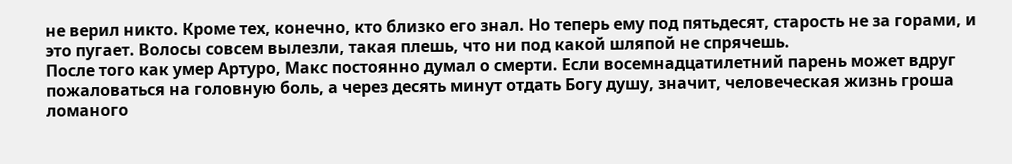не верил никто. Кроме тех, конечно, кто близко его знал. Но теперь ему под пятьдесят, старость не за горами, и это пугает. Волосы совсем вылезли, такая плешь, что ни под какой шляпой не спрячешь.
После того как умер Артуро, Макс постоянно думал о смерти. Если восемнадцатилетний парень может вдруг пожаловаться на головную боль, а через десять минут отдать Богу душу, значит, человеческая жизнь гроша ломаного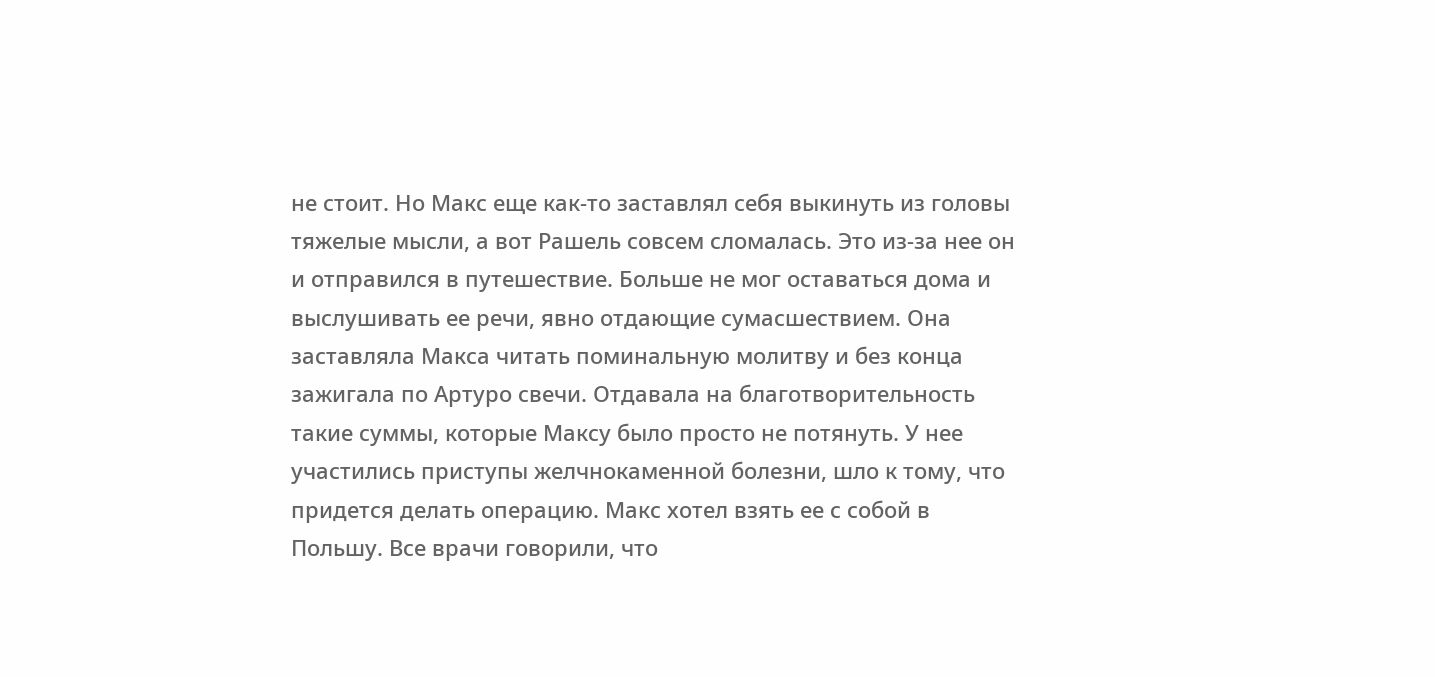не стоит. Но Макс еще как-то заставлял себя выкинуть из головы тяжелые мысли, а вот Рашель совсем сломалась. Это из-за нее он и отправился в путешествие. Больше не мог оставаться дома и выслушивать ее речи, явно отдающие сумасшествием. Она заставляла Макса читать поминальную молитву и без конца зажигала по Артуро свечи. Отдавала на благотворительность такие суммы, которые Максу было просто не потянуть. У нее участились приступы желчнокаменной болезни, шло к тому, что придется делать операцию. Макс хотел взять ее с собой в Польшу. Все врачи говорили, что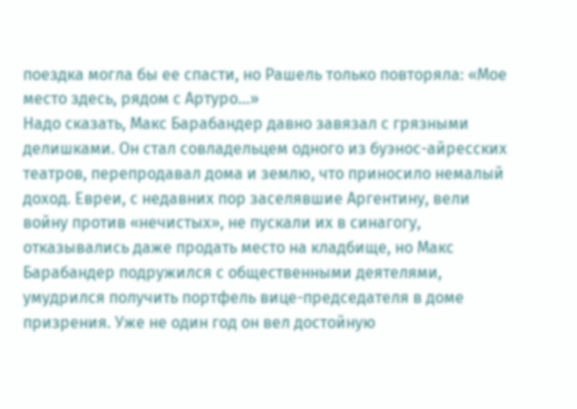поездка могла бы ее спасти, но Рашель только повторяла: «Мое место здесь, рядом с Артуро…»
Надо сказать, Макс Барабандер давно завязал с грязными делишками. Он стал совладельцем одного из буэнос-айресских театров, перепродавал дома и землю, что приносило немалый доход. Евреи, с недавних пор заселявшие Аргентину, вели войну против «нечистых», не пускали их в синагогу, отказывались даже продать место на кладбище, но Макс Барабандер подружился с общественными деятелями, умудрился получить портфель вице-председателя в доме призрения. Уже не один год он вел достойную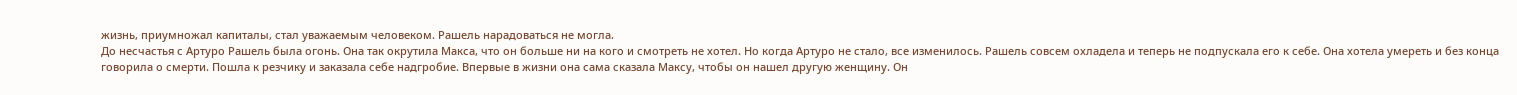жизнь, приумножал капиталы, стал уважаемым человеком. Рашель нарадоваться не могла.
До несчастья с Артуро Рашель была огонь. Она так окрутила Макса, что он больше ни на кого и смотреть не хотел. Но когда Артуро не стало, все изменилось. Рашель совсем охладела и теперь не подпускала его к себе. Она хотела умереть и без конца говорила о смерти. Пошла к резчику и заказала себе надгробие. Впервые в жизни она сама сказала Максу, чтобы он нашел другую женщину. Он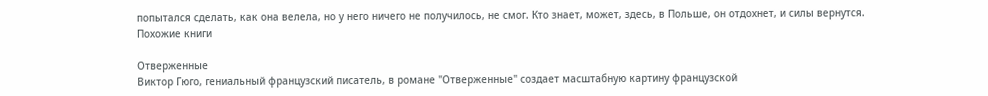попытался сделать, как она велела, но у него ничего не получилось, не смог. Кто знает, может, здесь, в Польше, он отдохнет, и силы вернутся.
Похожие книги

Отверженные
Виктор Гюго, гениальный французский писатель, в романе "Отверженные" создает масштабную картину французской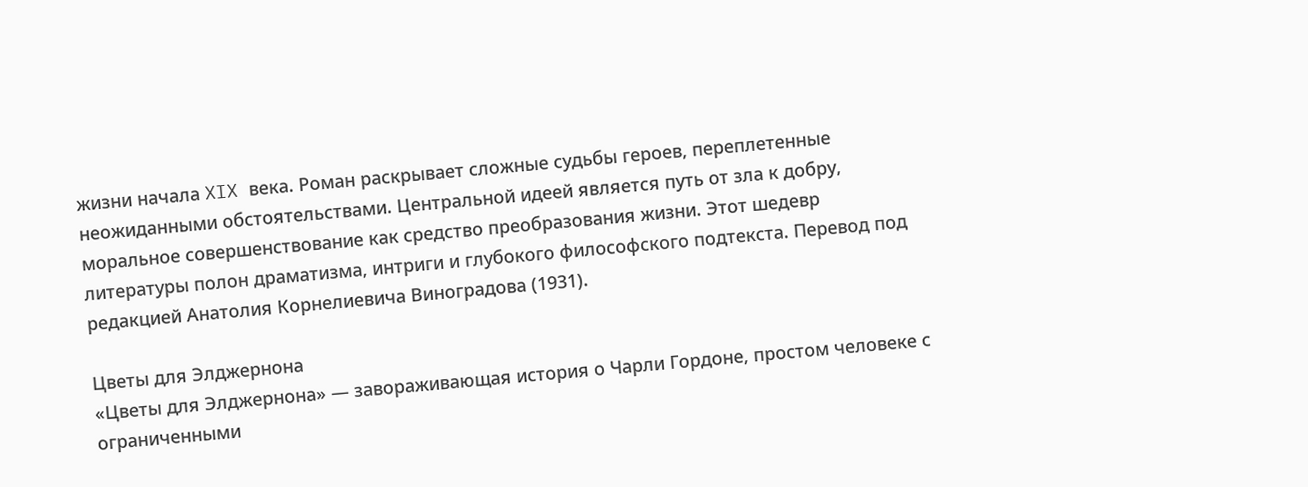жизни начала XIX века. Роман раскрывает сложные судьбы героев, переплетенные неожиданными обстоятельствами. Центральной идеей является путь от зла к добру, моральное совершенствование как средство преобразования жизни. Этот шедевр литературы полон драматизма, интриги и глубокого философского подтекста. Перевод под редакцией Анатолия Корнелиевича Виноградова (1931).

Цветы для Элджернона
«Цветы для Элджернона» — завораживающая история о Чарли Гордоне, простом человеке с ограниченными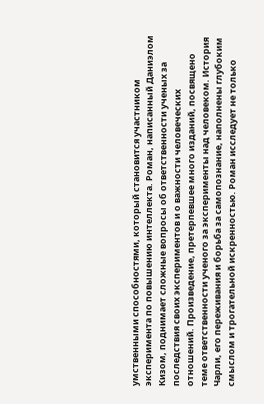умственными способностями, который становится участником эксперимента по повышению интеллекта. Роман, написанный Даниэлом Кизом, поднимает сложные вопросы об ответственности ученых за последствия своих экспериментов и о важности человеческих отношений. Произведение, претерпевшее много изданий, посвящено теме ответственности ученого за эксперименты над человеком. История Чарли, его переживания и борьба за самопознание, наполнены глубоким смыслом и трогательной искренностью. Роман исследует не только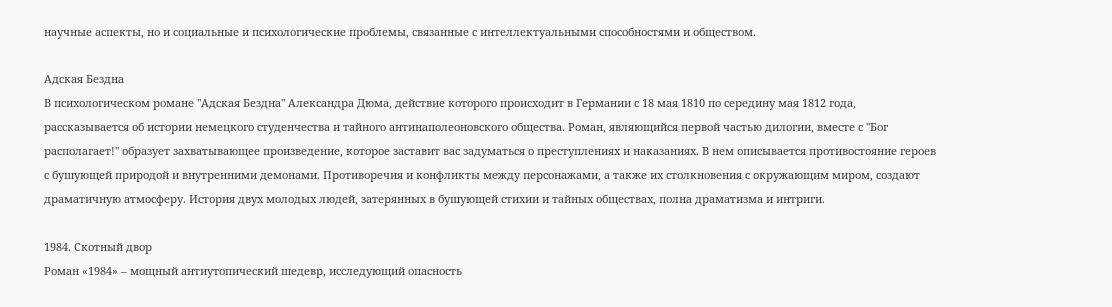научные аспекты, но и социальные и психологические проблемы, связанные с интеллектуальными способностями и обществом.

Адская Бездна
В психологическом романе "Адская Бездна" Александра Дюма, действие которого происходит в Германии с 18 мая 1810 по середину мая 1812 года, рассказывается об истории немецкого студенчества и тайного антинаполеоновского общества. Роман, являющийся первой частью дилогии, вместе с "Бог располагает!" образует захватывающее произведение, которое заставит вас задуматься о преступлениях и наказаниях. В нем описывается противостояние героев с бушующей природой и внутренними демонами. Противоречия и конфликты между персонажами, а также их столкновения с окружающим миром, создают драматичную атмосферу. История двух молодых людей, затерянных в бушующей стихии и тайных обществах, полна драматизма и интриги.

1984. Скотный двор
Роман «1984» – мощный антиутопический шедевр, исследующий опасность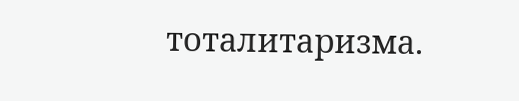тоталитаризма.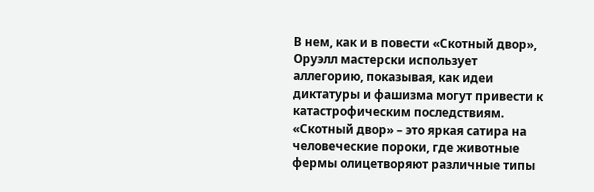В нем, как и в повести «Скотный двор», Оруэлл мастерски использует аллегорию, показывая, как идеи диктатуры и фашизма могут привести к катастрофическим последствиям. «Скотный двор» – это яркая сатира на человеческие пороки, где животные фермы олицетворяют различные типы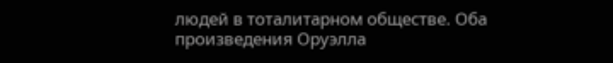людей в тоталитарном обществе. Оба произведения Оруэлла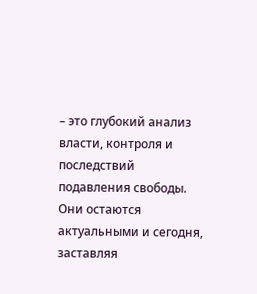– это глубокий анализ власти, контроля и последствий подавления свободы. Они остаются актуальными и сегодня, заставляя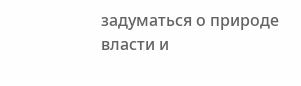задуматься о природе власти и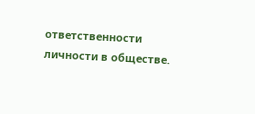ответственности личности в обществе.